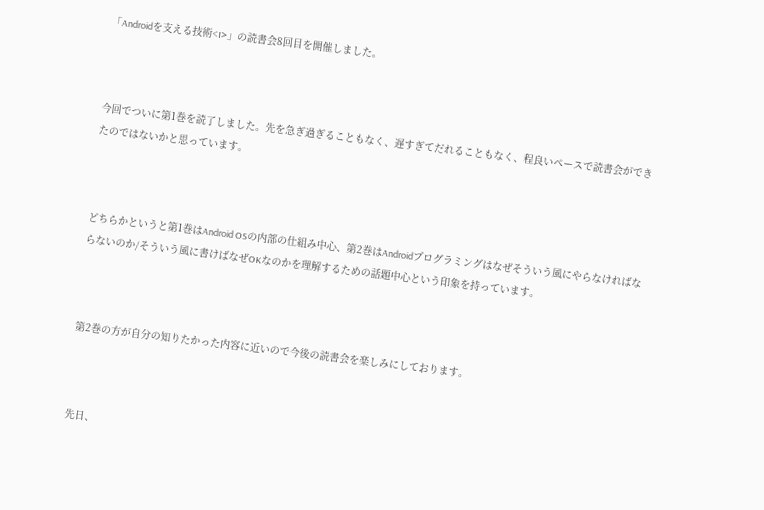「Androidを支える技術<I>」の読書会8回目を開催しました。



今回でついに第1巻を読了しました。先を急ぎ過ぎることもなく、遅すぎてだれることもなく、程良いペースで読書会ができたのではないかと思っています。



どちらかというと第1巻はAndroid OSの内部の仕組み中心、第2巻はAndroidプログラミングはなぜそういう風にやらなければならないのか/そういう風に書けばなぜOKなのかを理解するための話題中心という印象を持っています。



第2巻の方が自分の知りたかった内容に近いので今後の読書会を楽しみにしております。



先日、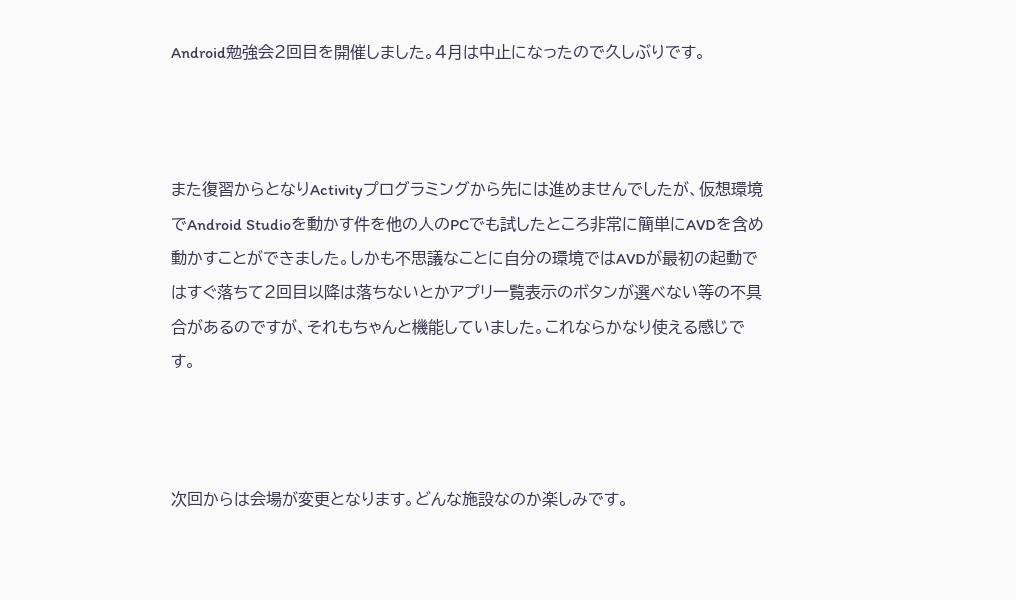Android勉強会2回目を開催しました。4月は中止になったので久しぶりです。



また復習からとなりActivityプログラミングから先には進めませんでしたが、仮想環境でAndroid Studioを動かす件を他の人のPCでも試したところ非常に簡単にAVDを含め動かすことができました。しかも不思議なことに自分の環境ではAVDが最初の起動ではすぐ落ちて2回目以降は落ちないとかアプリ一覧表示のボタンが選べない等の不具合があるのですが、それもちゃんと機能していました。これならかなり使える感じです。



次回からは会場が変更となります。どんな施設なのか楽しみです。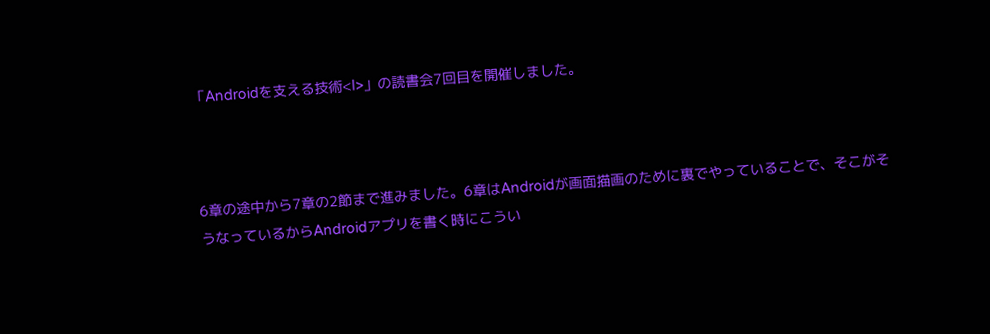「Androidを支える技術<I>」の読書会7回目を開催しました。



6章の途中から7章の2節まで進みました。6章はAndroidが画面描画のために裏でやっていることで、そこがそうなっているからAndroidアプリを書く時にこうい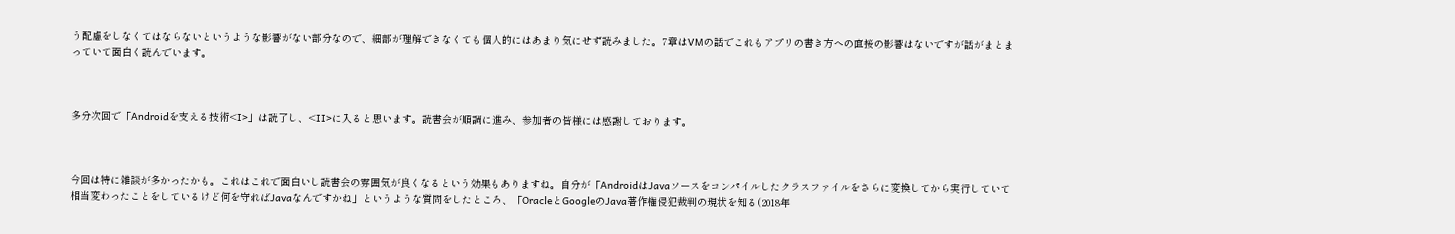う配慮をしなくてはならないというような影響がない部分なので、細部が理解できなくても個人的にはあまり気にせず読みました。7章はVMの話でこれもアプリの書き方への直接の影響はないですが話がまとまっていて面白く読んでいます。



多分次回で「Androidを支える技術<I>」は読了し、<II>に入ると思います。読書会が順調に進み、参加者の皆様には感謝しております。



今回は特に雑談が多かったかも。これはこれで面白いし読書会の雰囲気が良くなるという効果もありますね。自分が「AndroidはJavaソースをコンパイルしたクラスファイルをさらに変換してから実行していて相当変わったことをしているけど何を守ればJavaなんですかね」というような質問をしたところ、「OracleとGoogleのJava著作権侵犯裁判の現状を知る(2018年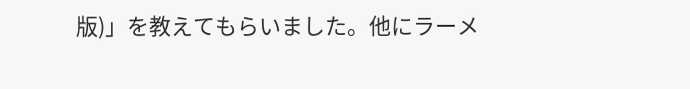版)」を教えてもらいました。他にラーメ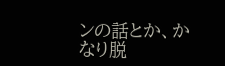ンの話とか、かなり脱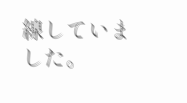線していました。